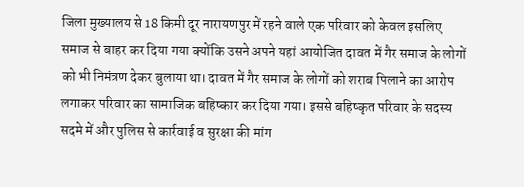जिला मुख्यालय से 18 किमी दूर नारायणपुर में रहने वाले एक परिवार को केवल इसलिए समाज से बाहर कर दिया गया क्योंकि उसने अपने यहां आयोजित दावत में गैर समाज के लोगों को भी निमंत्रण देकर बुलाया था। दावत में गैर समाज के लोगों को शराब पिलाने का आरोप लगाकर परिवार का सामाजिक बहिष्कार कर दिया गया। इससे बहिष्कृत परिवार के सदस्य सदमे में और पुलिस से कार्रवाई व सुरक्षा की मांग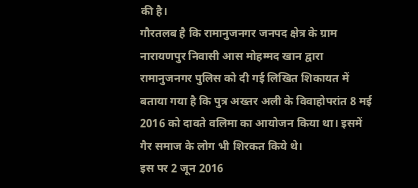की है।
गौरतलब है कि रामानुजनगर जनपद क्षेत्र के ग्राम नारायणपुर निवासी आस मोहम्मद खान द्वारा रामानुजनगर पुलिस को दी गई लिखित शिकायत में बताया गया है कि पुत्र अख्तर अली के विवाहोपरांत 8 मई 2016 को दावते वलिमा का आयोजन किया था। इसमें गैर समाज के लोग भी शिरकत किये थे।
इस पर 2 जून 2016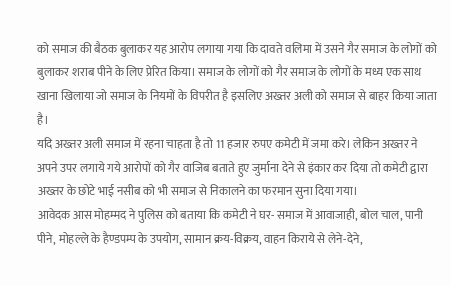को समाज की बैठक बुलाकर यह आरोप लगाया गया कि दावते वलिमा में उसने गैर समाज के लोगों को बुलाकर शराब पीने के लिए प्रेरित किया। समाज के लोगों को गैर समाज के लोगों के मध्य एक साथ खाना खिलाया जो समाज के नियमों के विपरीत है इसलिए अख्तर अली को समाज से बाहर किया जाता है।
यदि अख्तर अली समाज में रहना चाहता है तो 11 हजार रुपए कमेटी में जमा करे। लेकिन अख्तर ने अपने उपर लगाये गये आरोपों को गैर वाजिब बताते हुए जुर्माना देने से इंकार कर दिया तो कमेटी द्वारा अख्तर के छोटे भाई नसीब को भी समाज से निकालने का फरमान सुना दिया गया।
आवेदक आस मोहम्मद ने पुलिस को बताया कि कमेटी ने घर- समाज में आवाजाही, बोल चाल, पानी पीने, मोहल्ले के हैण्डपम्प के उपयोग, सामान क्रय-विक्रय, वाहन किराये से लेने-देने,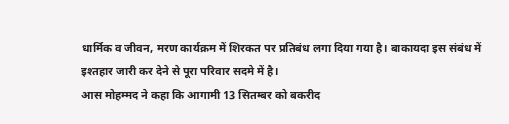धार्मिक व जीवन, मरण कार्यक्रम में शिरकत पर प्रतिबंध लगा दिया गया है। बाकायदा इस संबंध में इश्तहार जारी कर देने से पूरा परिवार सदमे में है।
आस मोहम्मद ने कहा कि आगामी 13 सितम्बर को बकरीद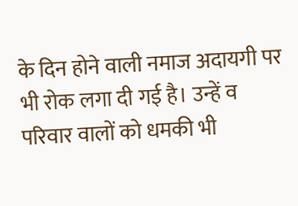के दिन होने वाली नमाज अदायगी पर भी रोक लगा दी गई है। उन्हें व परिवार वालों को धमकी भी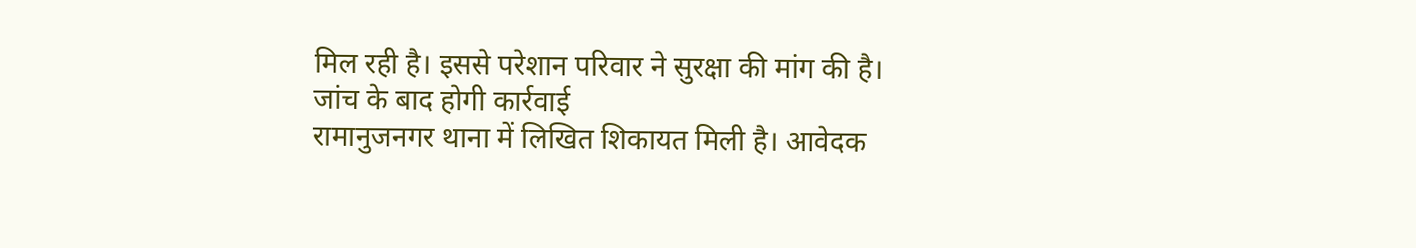मिल रही है। इससे परेशान परिवार ने सुरक्षा की मांग की है।
जांच के बाद होगी कार्रवाई
रामानुजनगर थाना में लिखित शिकायत मिली है। आवेदक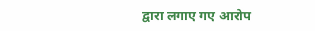द्वारा लगाए गए आरोप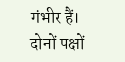गंभीर हैं। दोनों पक्षों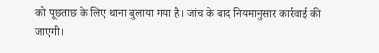को पूछताछ के लिए थाना बुलाया गया है। जांच के बाद नियमानुसार कार्रवाई की जाएगी।